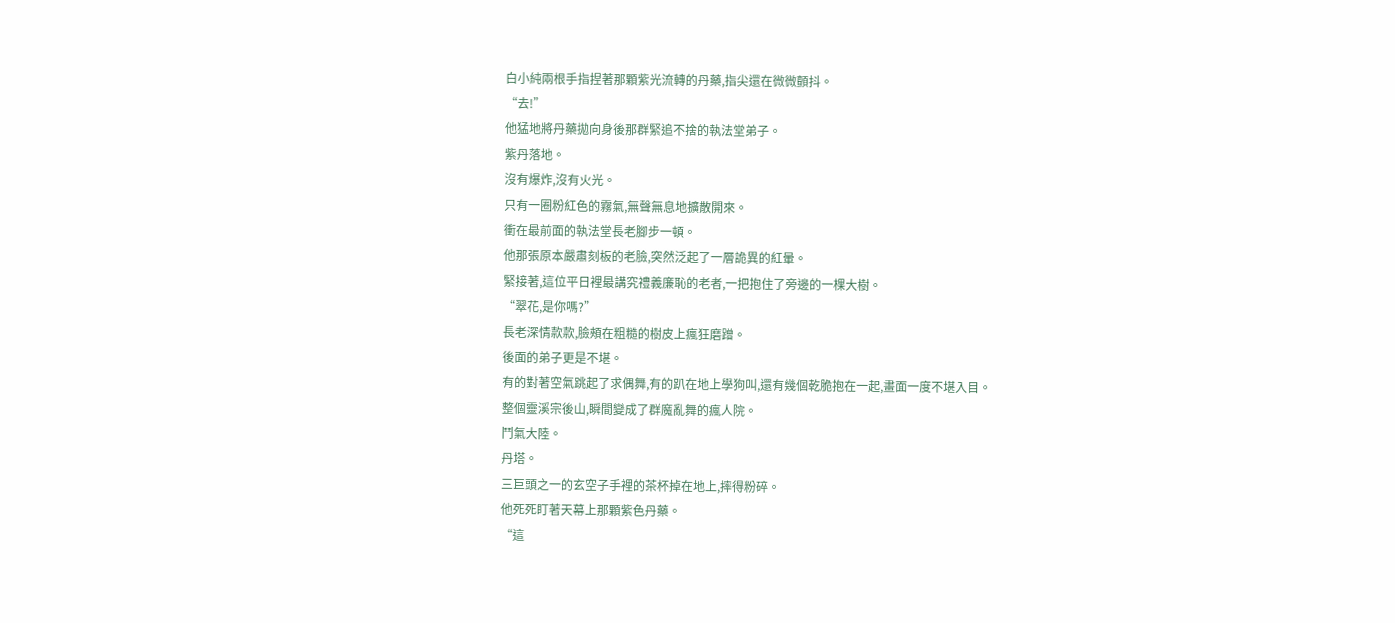白小純兩根手指捏著那顆紫光流轉的丹藥,指尖還在微微顫抖。
“去!”
他猛地將丹藥拋向身後那群緊追不捨的執法堂弟子。
紫丹落地。
沒有爆炸,沒有火光。
只有一圈粉紅色的霧氣,無聲無息地擴散開來。
衝在最前面的執法堂長老腳步一頓。
他那張原本嚴肅刻板的老臉,突然泛起了一層詭異的紅暈。
緊接著,這位平日裡最講究禮義廉恥的老者,一把抱住了旁邊的一棵大樹。
“翠花,是你嗎?”
長老深情款款,臉頰在粗糙的樹皮上瘋狂磨蹭。
後面的弟子更是不堪。
有的對著空氣跳起了求偶舞,有的趴在地上學狗叫,還有幾個乾脆抱在一起,畫面一度不堪入目。
整個靈溪宗後山,瞬間變成了群魔亂舞的瘋人院。
鬥氣大陸。
丹塔。
三巨頭之一的玄空子手裡的茶杯掉在地上,摔得粉碎。
他死死盯著天幕上那顆紫色丹藥。
“這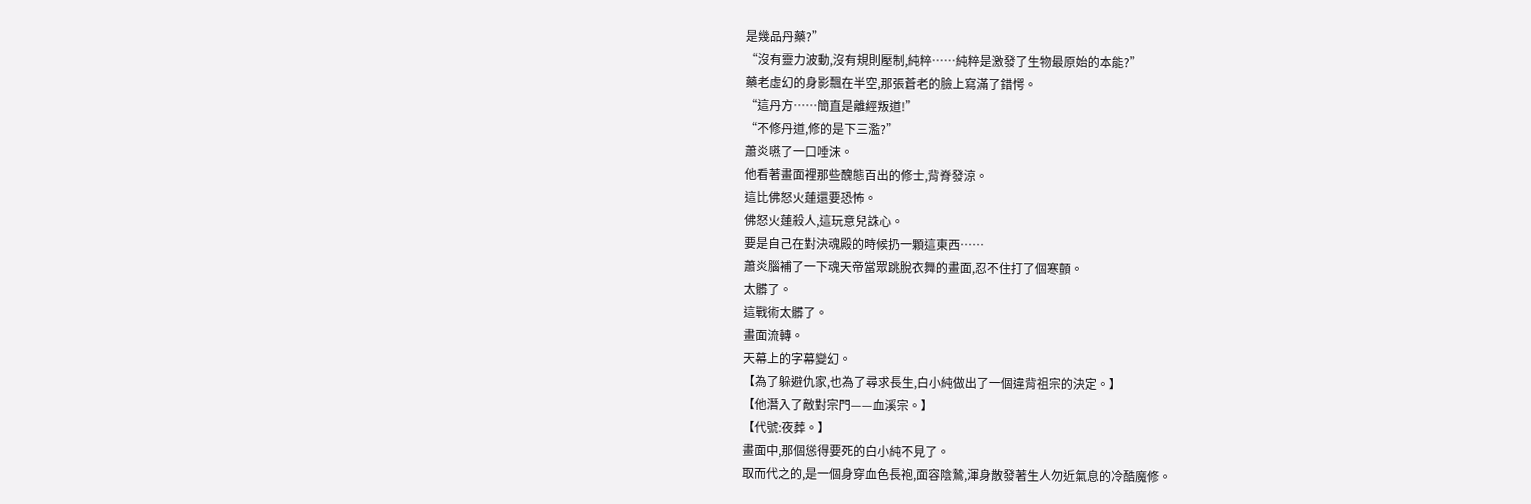是幾品丹藥?”
“沒有靈力波動,沒有規則壓制,純粹……純粹是激發了生物最原始的本能?”
藥老虛幻的身影飄在半空,那張蒼老的臉上寫滿了錯愕。
“這丹方……簡直是離經叛道!”
“不修丹道,修的是下三濫?”
蕭炎嚥了一口唾沫。
他看著畫面裡那些醜態百出的修士,背脊發涼。
這比佛怒火蓮還要恐怖。
佛怒火蓮殺人,這玩意兒誅心。
要是自己在對決魂殿的時候扔一顆這東西……
蕭炎腦補了一下魂天帝當眾跳脫衣舞的畫面,忍不住打了個寒顫。
太髒了。
這戰術太髒了。
畫面流轉。
天幕上的字幕變幻。
【為了躲避仇家,也為了尋求長生,白小純做出了一個違背祖宗的決定。】
【他潛入了敵對宗門——血溪宗。】
【代號:夜葬。】
畫面中,那個慫得要死的白小純不見了。
取而代之的,是一個身穿血色長袍,面容陰鷙,渾身散發著生人勿近氣息的冷酷魔修。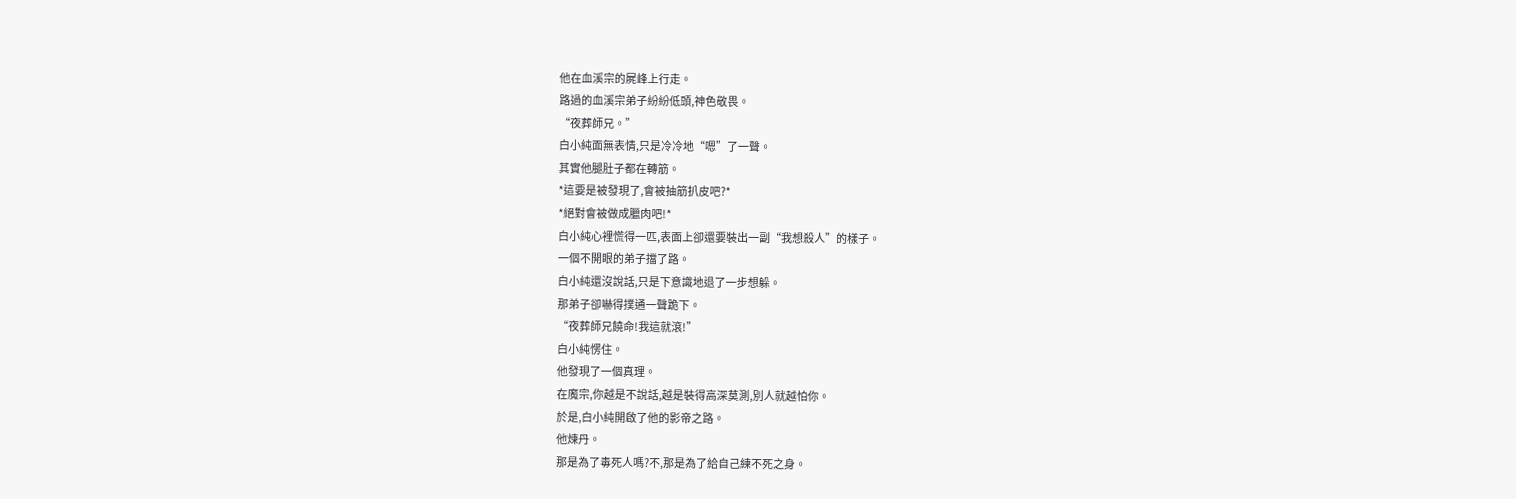他在血溪宗的屍峰上行走。
路過的血溪宗弟子紛紛低頭,神色敬畏。
“夜葬師兄。”
白小純面無表情,只是冷冷地“嗯”了一聲。
其實他腿肚子都在轉筋。
*這要是被發現了,會被抽筋扒皮吧?*
*絕對會被做成臘肉吧!*
白小純心裡慌得一匹,表面上卻還要裝出一副“我想殺人”的樣子。
一個不開眼的弟子擋了路。
白小純還沒說話,只是下意識地退了一步想躲。
那弟子卻嚇得撲通一聲跪下。
“夜葬師兄饒命!我這就滾!”
白小純愣住。
他發現了一個真理。
在魔宗,你越是不說話,越是裝得高深莫測,別人就越怕你。
於是,白小純開啟了他的影帝之路。
他煉丹。
那是為了毒死人嗎?不,那是為了給自己練不死之身。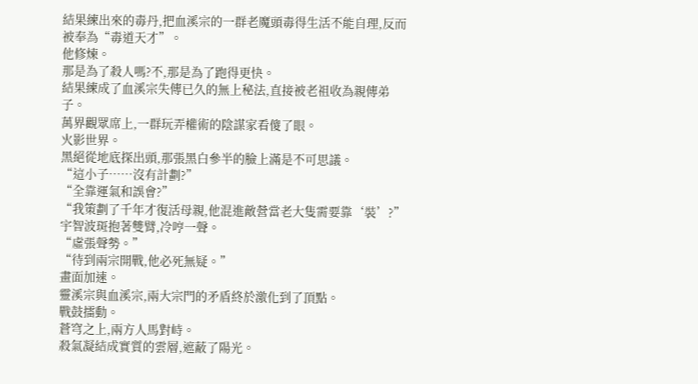結果練出來的毒丹,把血溪宗的一群老魔頭毒得生活不能自理,反而被奉為“毒道天才”。
他修煉。
那是為了殺人嗎?不,那是為了跑得更快。
結果練成了血溪宗失傳已久的無上秘法,直接被老祖收為親傳弟子。
萬界觀眾席上,一群玩弄權術的陰謀家看傻了眼。
火影世界。
黑絕從地底探出頭,那張黑白參半的臉上滿是不可思議。
“這小子……沒有計劃?”
“全靠運氣和誤會?”
“我策劃了千年才復活母親,他混進敵營當老大隻需要靠‘裝’?”
宇智波斑抱著雙臂,冷哼一聲。
“虛張聲勢。”
“待到兩宗開戰,他必死無疑。”
畫面加速。
靈溪宗與血溪宗,兩大宗門的矛盾終於激化到了頂點。
戰鼓擂動。
蒼穹之上,兩方人馬對峙。
殺氣凝結成實質的雲層,遮蔽了陽光。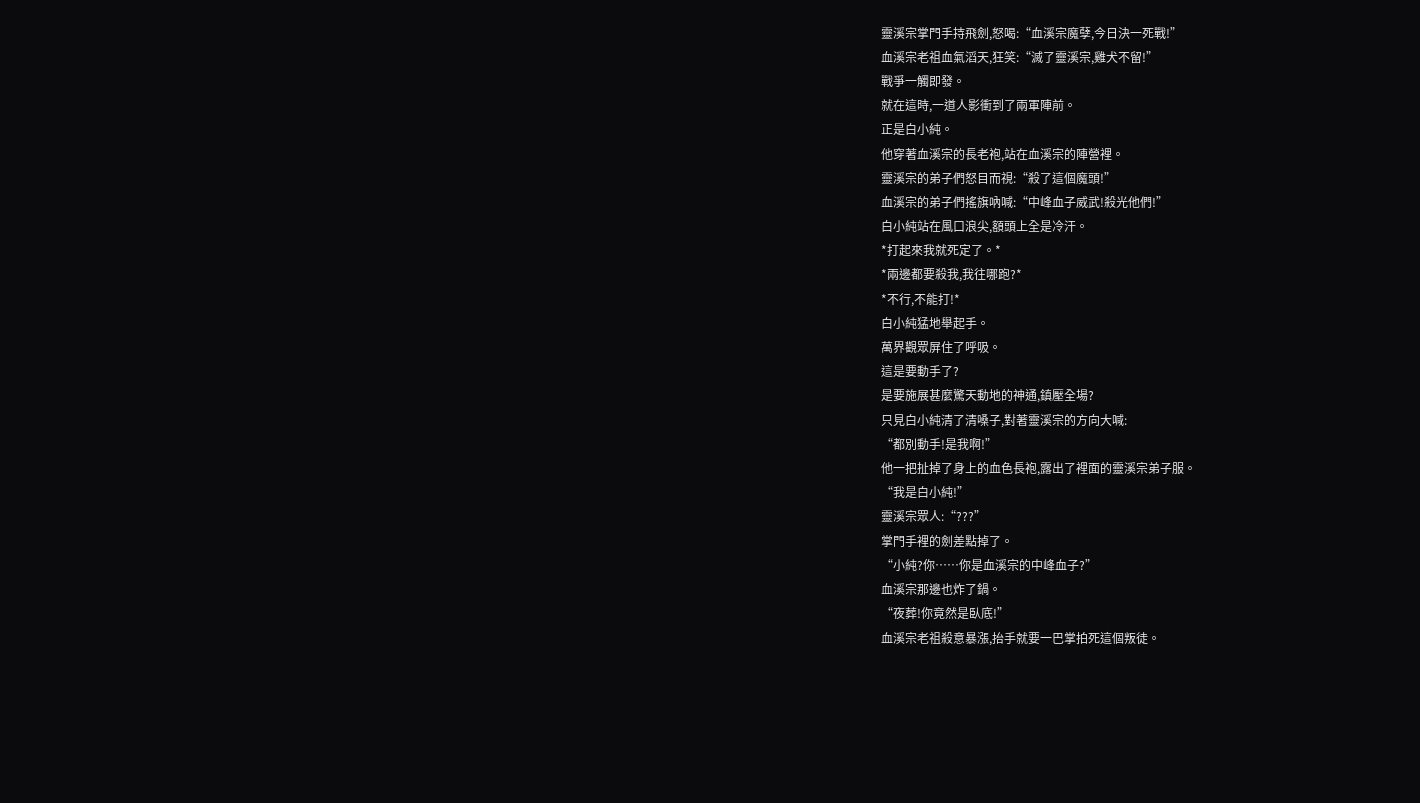靈溪宗掌門手持飛劍,怒喝:“血溪宗魔孽,今日決一死戰!”
血溪宗老祖血氣滔天,狂笑:“滅了靈溪宗,雞犬不留!”
戰爭一觸即發。
就在這時,一道人影衝到了兩軍陣前。
正是白小純。
他穿著血溪宗的長老袍,站在血溪宗的陣營裡。
靈溪宗的弟子們怒目而視:“殺了這個魔頭!”
血溪宗的弟子們搖旗吶喊:“中峰血子威武!殺光他們!”
白小純站在風口浪尖,額頭上全是冷汗。
*打起來我就死定了。*
*兩邊都要殺我,我往哪跑?*
*不行,不能打!*
白小純猛地舉起手。
萬界觀眾屏住了呼吸。
這是要動手了?
是要施展甚麼驚天動地的神通,鎮壓全場?
只見白小純清了清嗓子,對著靈溪宗的方向大喊:
“都別動手!是我啊!”
他一把扯掉了身上的血色長袍,露出了裡面的靈溪宗弟子服。
“我是白小純!”
靈溪宗眾人:“???”
掌門手裡的劍差點掉了。
“小純?你……你是血溪宗的中峰血子?”
血溪宗那邊也炸了鍋。
“夜葬!你竟然是臥底!”
血溪宗老祖殺意暴漲,抬手就要一巴掌拍死這個叛徒。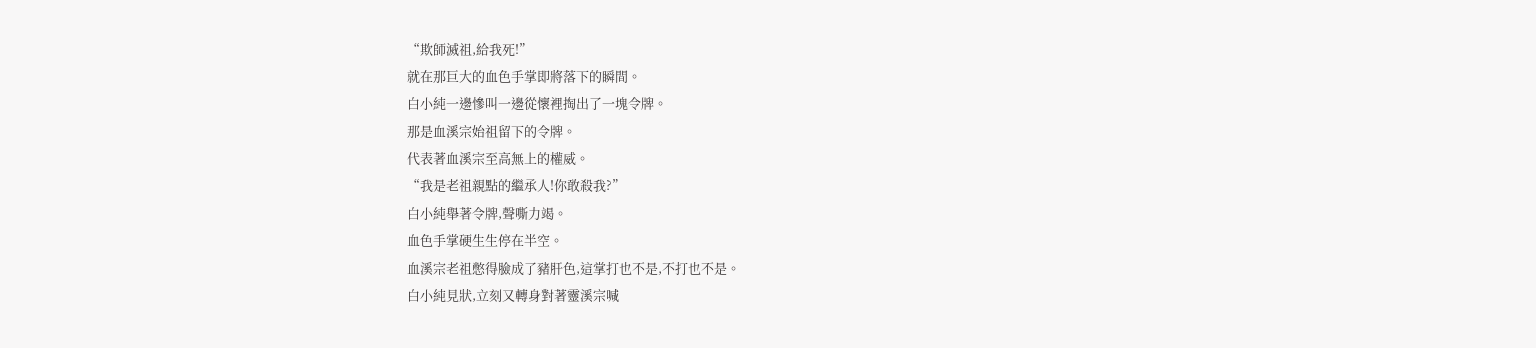“欺師滅祖,給我死!”
就在那巨大的血色手掌即將落下的瞬間。
白小純一邊慘叫一邊從懷裡掏出了一塊令牌。
那是血溪宗始祖留下的令牌。
代表著血溪宗至高無上的權威。
“我是老祖親點的繼承人!你敢殺我?”
白小純舉著令牌,聲嘶力竭。
血色手掌硬生生停在半空。
血溪宗老祖憋得臉成了豬肝色,這掌打也不是,不打也不是。
白小純見狀,立刻又轉身對著靈溪宗喊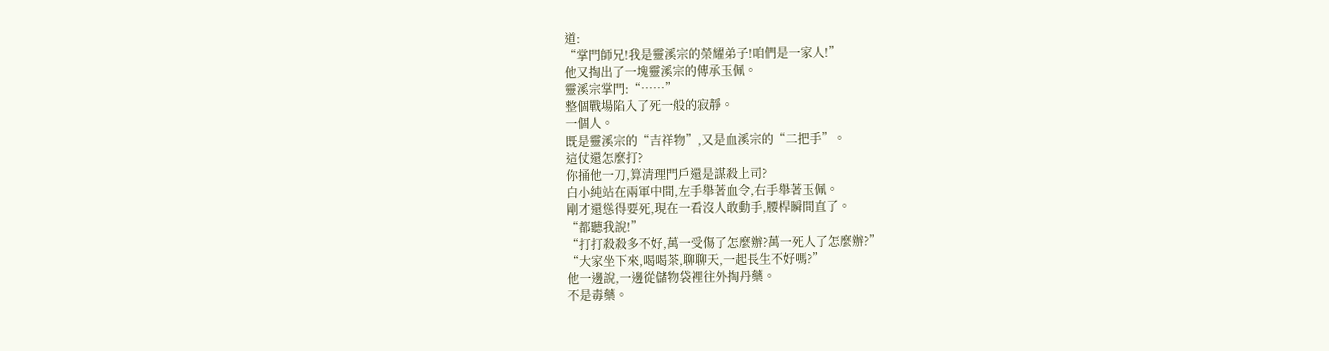道:
“掌門師兄!我是靈溪宗的榮耀弟子!咱們是一家人!”
他又掏出了一塊靈溪宗的傳承玉佩。
靈溪宗掌門:“……”
整個戰場陷入了死一般的寂靜。
一個人。
既是靈溪宗的“吉祥物”,又是血溪宗的“二把手”。
這仗還怎麼打?
你捅他一刀,算清理門戶還是謀殺上司?
白小純站在兩軍中間,左手舉著血令,右手舉著玉佩。
剛才還慫得要死,現在一看沒人敢動手,腰桿瞬間直了。
“都聽我說!”
“打打殺殺多不好,萬一受傷了怎麼辦?萬一死人了怎麼辦?”
“大家坐下來,喝喝茶,聊聊天,一起長生不好嗎?”
他一邊說,一邊從儲物袋裡往外掏丹藥。
不是毒藥。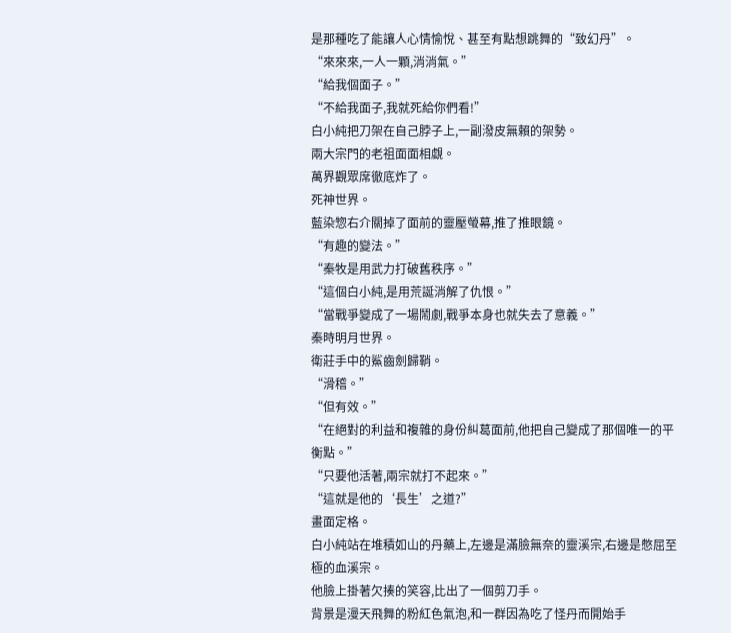是那種吃了能讓人心情愉悅、甚至有點想跳舞的“致幻丹”。
“來來來,一人一顆,消消氣。”
“給我個面子。”
“不給我面子,我就死給你們看!”
白小純把刀架在自己脖子上,一副潑皮無賴的架勢。
兩大宗門的老祖面面相覷。
萬界觀眾席徹底炸了。
死神世界。
藍染惣右介關掉了面前的靈壓螢幕,推了推眼鏡。
“有趣的變法。”
“秦牧是用武力打破舊秩序。”
“這個白小純,是用荒誕消解了仇恨。”
“當戰爭變成了一場鬧劇,戰爭本身也就失去了意義。”
秦時明月世界。
衛莊手中的鯊齒劍歸鞘。
“滑稽。”
“但有效。”
“在絕對的利益和複雜的身份糾葛面前,他把自己變成了那個唯一的平衡點。”
“只要他活著,兩宗就打不起來。”
“這就是他的‘長生’之道?”
畫面定格。
白小純站在堆積如山的丹藥上,左邊是滿臉無奈的靈溪宗,右邊是憋屈至極的血溪宗。
他臉上掛著欠揍的笑容,比出了一個剪刀手。
背景是漫天飛舞的粉紅色氣泡,和一群因為吃了怪丹而開始手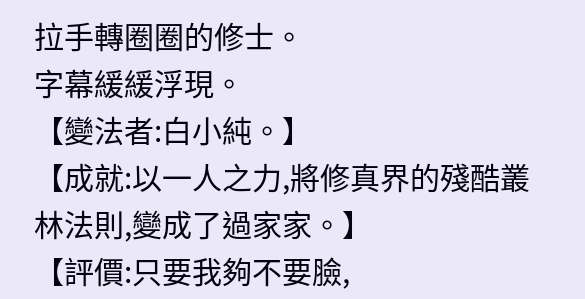拉手轉圈圈的修士。
字幕緩緩浮現。
【變法者:白小純。】
【成就:以一人之力,將修真界的殘酷叢林法則,變成了過家家。】
【評價:只要我夠不要臉,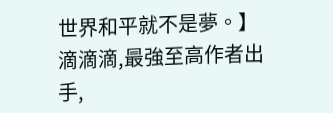世界和平就不是夢。】
滴滴滴,最強至高作者出手,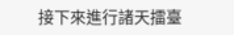接下來進行諸天擂臺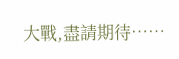大戰,盡請期待……